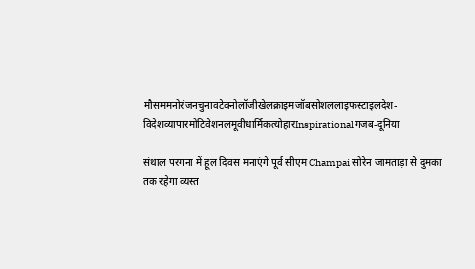मौसममनोरंजनचुनावटेक्नोलॉजीखेलक्राइमजॉबसोशललाइफस्टाइलदेश-विदेशव्यापारमोटिवेशनलमूवीधार्मिकत्योहारInspirationalगजब-दूनिया

संथाल परगना में हूल दिवस मनाएंगे पूर्व सीएम Champai सोरेन जामताड़ा से दुमका तक रहेगा व्यस्त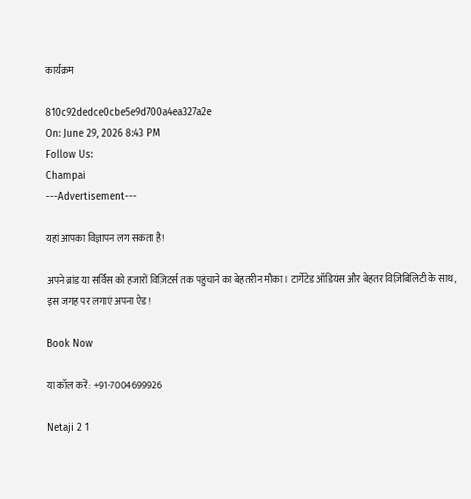कार्यक्रम

810c92dedce0cbe5e9d700a4ea327a2e
On: June 29, 2026 8:43 PM
Follow Us:
Champai
---Advertisement---

यहां आपका विज्ञापन लग सकता है!

अपने ब्रांड या सर्विस को हजारों विज़िटर्स तक पहुंचाने का बेहतरीन मौका। टार्गेटेड ऑडियंस और बेहतर विज़िबिलिटी के साथ, इस जगह पर लगाएं अपना ऐड!

Book Now

या कॉल करें: +91-7004699926

Netaji 2 1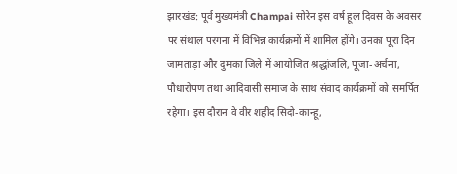झारखंड: पूर्व मुख्यमंत्री Champai सोरेन इस वर्ष हूल दिवस के अवसर पर संथाल परगना में विभिन्न कार्यक्रमों में शामिल होंगे। उनका पूरा दिन जामताड़ा और दुमका जिले में आयोजित श्रद्धांजलि, पूजा-अर्चना, पौधारोपण तथा आदिवासी समाज के साथ संवाद कार्यक्रमों को समर्पित रहेगा। इस दौरान वे वीर शहीद सिदो-कान्हू,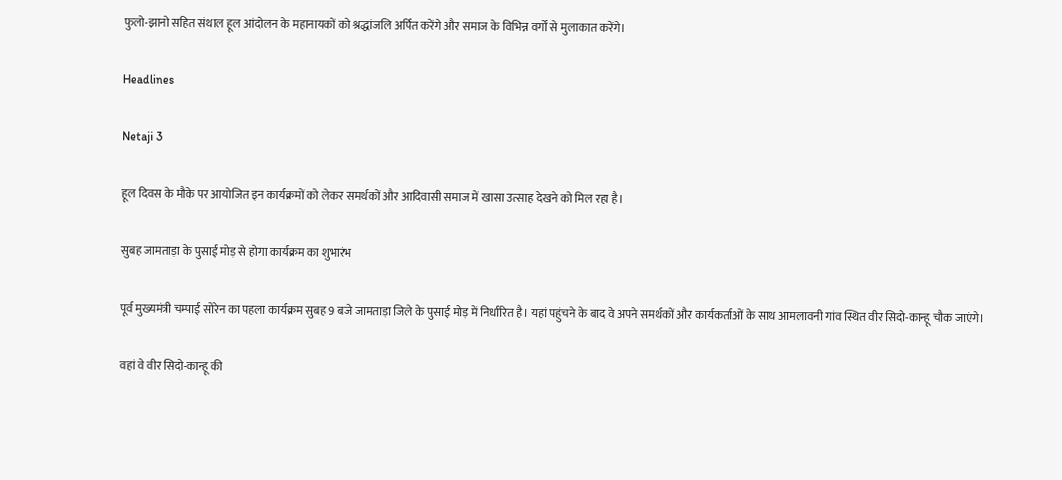फुलो-झानो सहित संथाल हूल आंदोलन के महानायकों को श्रद्धांजलि अर्पित करेंगे और समाज के विभिन्न वर्गों से मुलाकात करेंगे।

Headlines

Netaji 3

हूल दिवस के मौके पर आयोजित इन कार्यक्रमों को लेकर समर्थकों और आदिवासी समाज में खासा उत्साह देखने को मिल रहा है।

सुबह जामताड़ा के पुसाई मोड़ से होगा कार्यक्रम का शुभारंभ

पूर्व मुख्यमंत्री चम्पाई सोरेन का पहला कार्यक्रम सुबह 9 बजे जामताड़ा जिले के पुसाई मोड़ में निर्धारित है। यहां पहुंचने के बाद वे अपने समर्थकों और कार्यकर्ताओं के साथ आमलावनी गांव स्थित वीर सिदो-कान्हू चौक जाएंगे।

वहां वे वीर सिदो-कान्हू की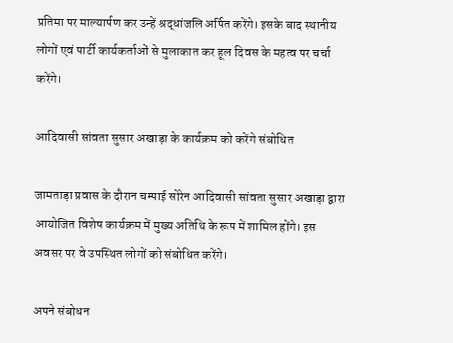प्रतिमा पर माल्यार्पण कर उन्हें श्रद्धांजलि अर्पित करेंगे। इसके बाद स्थानीय लोगों एवं पार्टी कार्यकर्ताओं से मुलाकात कर हूल दिवस के महत्व पर चर्चा करेंगे।

आदिवासी सांवता सुसार अखाड़ा के कार्यक्रम को करेंगे संबोधित

जामताड़ा प्रवास के दौरान चम्पाई सोरेन आदिवासी सांवता सुसार अखाड़ा द्वारा आयोजित विशेष कार्यक्रम में मुख्य अतिथि के रूप में शामिल होंगे। इस अवसर पर वे उपस्थित लोगों को संबोधित करेंगे।

अपने संबोधन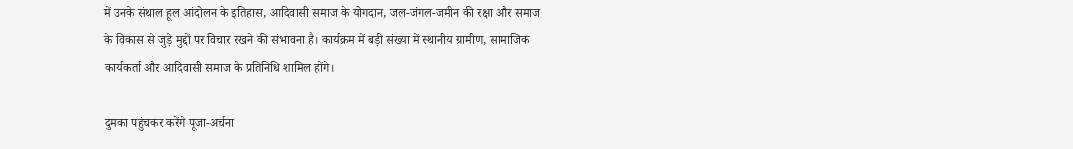में उनके संथाल हूल आंदोलन के इतिहास, आदिवासी समाज के योगदान, जल-जंगल-जमीन की रक्षा और समाज के विकास से जुड़े मुद्दों पर विचार रखने की संभावना है। कार्यक्रम में बड़ी संख्या में स्थानीय ग्रामीण, सामाजिक कार्यकर्ता और आदिवासी समाज के प्रतिनिधि शामिल होंगे।

दुमका पहुंचकर करेंगे पूजा-अर्चना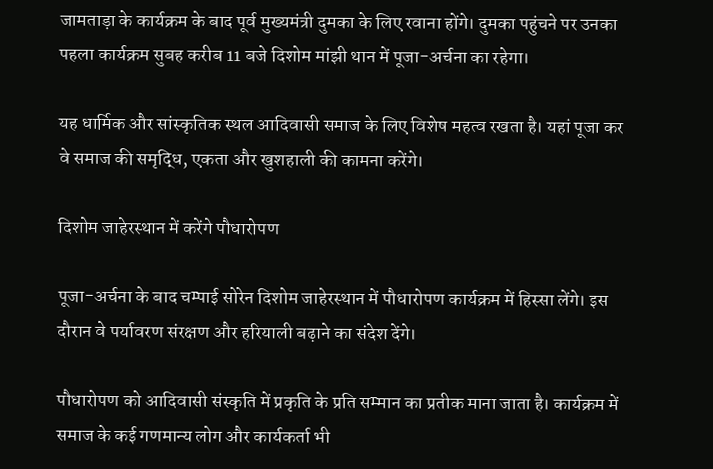जामताड़ा के कार्यक्रम के बाद पूर्व मुख्यमंत्री दुमका के लिए रवाना होंगे। दुमका पहुंचने पर उनका पहला कार्यक्रम सुबह करीब 11 बजे दिशोम मांझी थान में पूजा-अर्चना का रहेगा।

यह धार्मिक और सांस्कृतिक स्थल आदिवासी समाज के लिए विशेष महत्व रखता है। यहां पूजा कर वे समाज की समृद्धि, एकता और खुशहाली की कामना करेंगे।

दिशोम जाहेरस्थान में करेंगे पौधारोपण

पूजा-अर्चना के बाद चम्पाई सोरेन दिशोम जाहेरस्थान में पौधारोपण कार्यक्रम में हिस्सा लेंगे। इस दौरान वे पर्यावरण संरक्षण और हरियाली बढ़ाने का संदेश देंगे।

पौधारोपण को आदिवासी संस्कृति में प्रकृति के प्रति सम्मान का प्रतीक माना जाता है। कार्यक्रम में समाज के कई गणमान्य लोग और कार्यकर्ता भी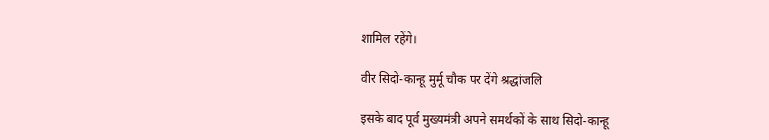शामिल रहेंगे।

वीर सिदो-कान्हू मुर्मू चौक पर देंगे श्रद्धांजलि

इसके बाद पूर्व मुख्यमंत्री अपने समर्थकों के साथ सिदो-कान्हू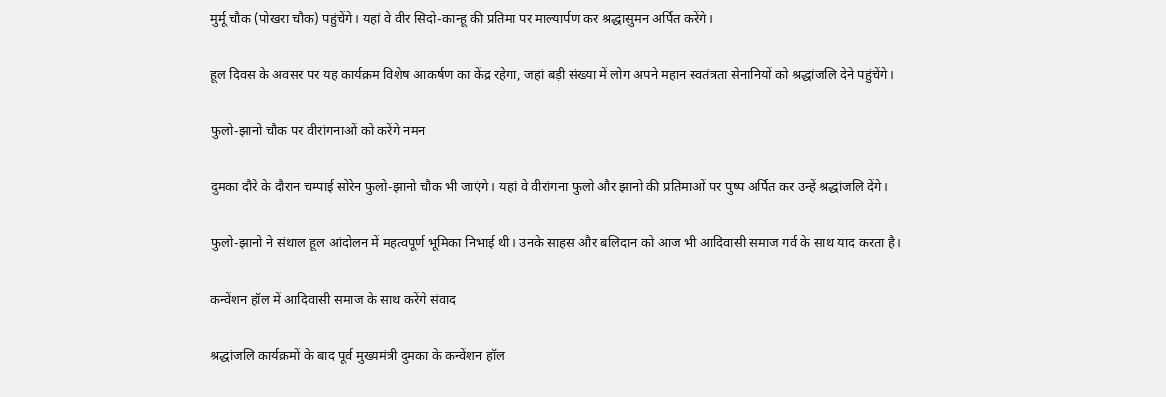मुर्मू चौक (पोखरा चौक) पहुंचेंगे। यहां वे वीर सिदो-कान्हू की प्रतिमा पर माल्यार्पण कर श्रद्धासुमन अर्पित करेंगे।

हूल दिवस के अवसर पर यह कार्यक्रम विशेष आकर्षण का केंद्र रहेगा, जहां बड़ी संख्या में लोग अपने महान स्वतंत्रता सेनानियों को श्रद्धांजलि देने पहुंचेंगे।

फुलो-झानो चौक पर वीरांगनाओं को करेंगे नमन

दुमका दौरे के दौरान चम्पाई सोरेन फुलो-झानो चौक भी जाएंगे। यहां वे वीरांगना फुलो और झानो की प्रतिमाओं पर पुष्प अर्पित कर उन्हें श्रद्धांजलि देंगे।

फुलो-झानो ने संथाल हूल आंदोलन में महत्वपूर्ण भूमिका निभाई थी। उनके साहस और बलिदान को आज भी आदिवासी समाज गर्व के साथ याद करता है।

कन्वेंशन हॉल में आदिवासी समाज के साथ करेंगे संवाद

श्रद्धांजलि कार्यक्रमों के बाद पूर्व मुख्यमंत्री दुमका के कन्वेंशन हॉल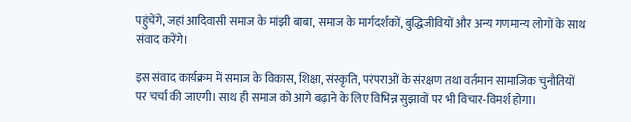पहुंचेंगे, जहां आदिवासी समाज के मांझी बाबा, समाज के मार्गदर्शकों, बुद्धिजीवियों और अन्य गणमान्य लोगों के साथ संवाद करेंगे।

इस संवाद कार्यक्रम में समाज के विकास, शिक्षा, संस्कृति, परंपराओं के संरक्षण तथा वर्तमान सामाजिक चुनौतियों पर चर्चा की जाएगी। साथ ही समाज को आगे बढ़ाने के लिए विभिन्न सुझावों पर भी विचार-विमर्श होगा।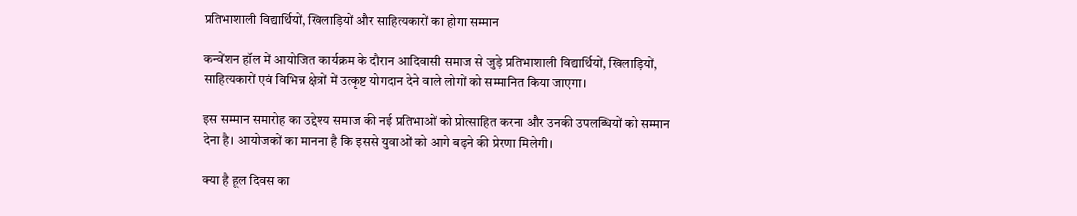प्रतिभाशाली विद्यार्थियों, खिलाड़ियों और साहित्यकारों का होगा सम्मान

कन्वेंशन हॉल में आयोजित कार्यक्रम के दौरान आदिवासी समाज से जुड़े प्रतिभाशाली विद्यार्थियों, खिलाड़ियों, साहित्यकारों एवं विभिन्न क्षेत्रों में उत्कृष्ट योगदान देने वाले लोगों को सम्मानित किया जाएगा।

इस सम्मान समारोह का उद्देश्य समाज की नई प्रतिभाओं को प्रोत्साहित करना और उनकी उपलब्धियों को सम्मान देना है। आयोजकों का मानना है कि इससे युवाओं को आगे बढ़ने की प्रेरणा मिलेगी।

क्या है हूल दिवस का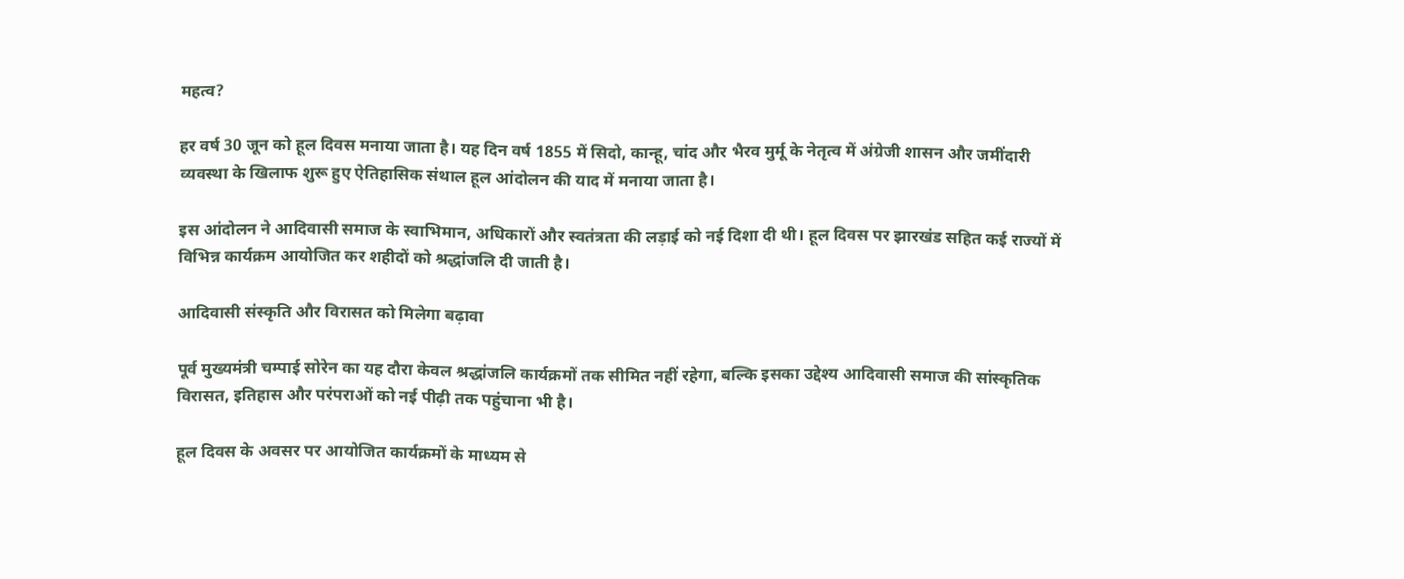महत्व?

हर वर्ष 30 जून को हूल दिवस मनाया जाता है। यह दिन वर्ष 1855 में सिदो, कान्हू, चांद और भैरव मुर्मू के नेतृत्व में अंग्रेजी शासन और जमींदारी व्यवस्था के खिलाफ शुरू हुए ऐतिहासिक संथाल हूल आंदोलन की याद में मनाया जाता है।

इस आंदोलन ने आदिवासी समाज के स्वाभिमान, अधिकारों और स्वतंत्रता की लड़ाई को नई दिशा दी थी। हूल दिवस पर झारखंड सहित कई राज्यों में विभिन्न कार्यक्रम आयोजित कर शहीदों को श्रद्धांजलि दी जाती है।

आदिवासी संस्कृति और विरासत को मिलेगा बढ़ावा

पूर्व मुख्यमंत्री चम्पाई सोरेन का यह दौरा केवल श्रद्धांजलि कार्यक्रमों तक सीमित नहीं रहेगा, बल्कि इसका उद्देश्य आदिवासी समाज की सांस्कृतिक विरासत, इतिहास और परंपराओं को नई पीढ़ी तक पहुंचाना भी है।

हूल दिवस के अवसर पर आयोजित कार्यक्रमों के माध्यम से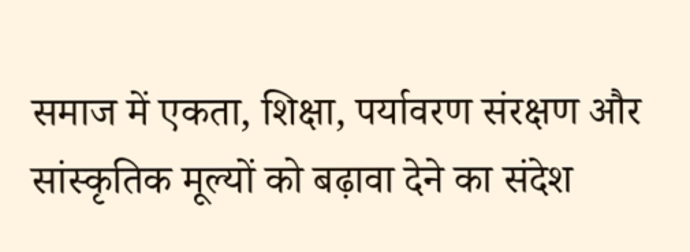समाज में एकता, शिक्षा, पर्यावरण संरक्षण और सांस्कृतिक मूल्यों को बढ़ावा देने का संदेश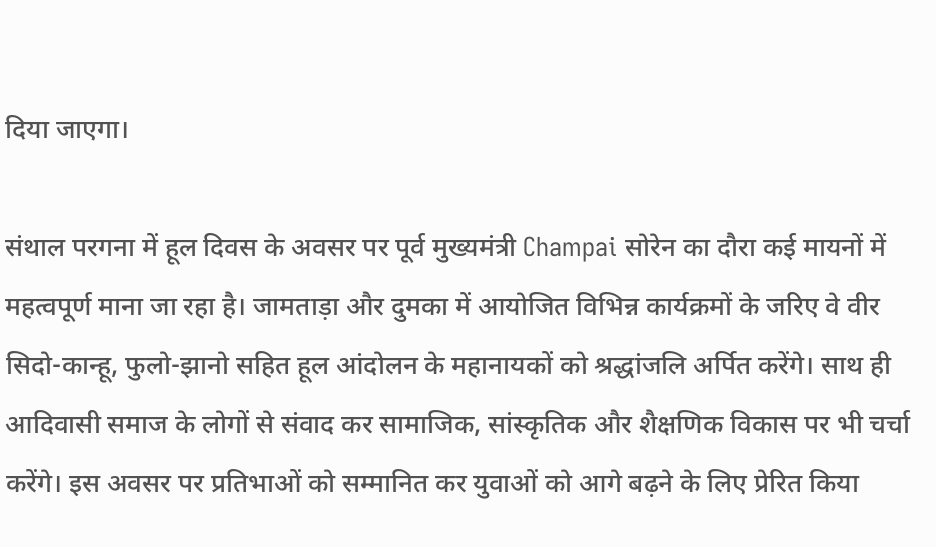दिया जाएगा।

संथाल परगना में हूल दिवस के अवसर पर पूर्व मुख्यमंत्री Champai सोरेन का दौरा कई मायनों में महत्वपूर्ण माना जा रहा है। जामताड़ा और दुमका में आयोजित विभिन्न कार्यक्रमों के जरिए वे वीर सिदो-कान्हू, फुलो-झानो सहित हूल आंदोलन के महानायकों को श्रद्धांजलि अर्पित करेंगे। साथ ही आदिवासी समाज के लोगों से संवाद कर सामाजिक, सांस्कृतिक और शैक्षणिक विकास पर भी चर्चा करेंगे। इस अवसर पर प्रतिभाओं को सम्मानित कर युवाओं को आगे बढ़ने के लिए प्रेरित किया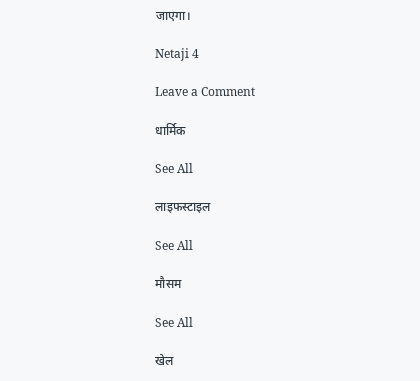जाएगा।

Netaji 4

Leave a Comment

धार्मिक

See All

लाइफस्टाइल

See All

मौसम

See All

खेल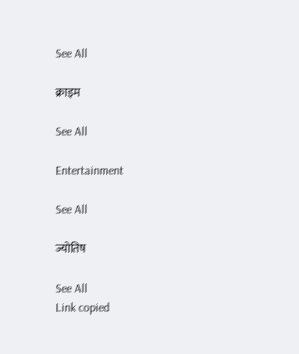See All

क्राइम

See All

Entertainment

See All

ज्योतिष

See All
Link copied